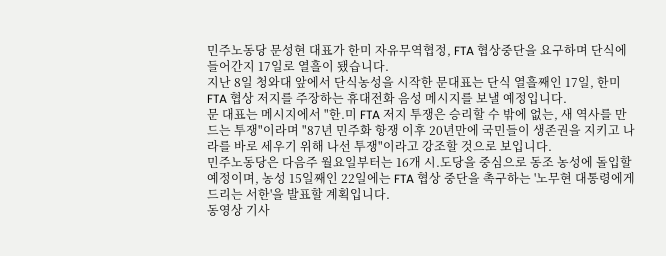민주노동당 문성현 대표가 한미 자유무역협정, FTA 협상중단을 요구하며 단식에 들어간지 17일로 열흘이 됐습니다.
지난 8일 청와대 앞에서 단식농성을 시작한 문대표는 단식 열흘째인 17일, 한미 FTA 협상 저지를 주장하는 휴대전화 음성 메시지를 보낼 예정입니다.
문 대표는 메시지에서 "한.미 FTA 저지 투쟁은 승리할 수 밖에 없는, 새 역사를 만드는 투쟁"이라며 "87년 민주화 항쟁 이후 20년만에 국민들이 생존권을 지키고 나라를 바로 세우기 위해 나선 투쟁"이라고 강조할 것으로 보입니다.
민주노동당은 다음주 월요일부터는 16개 시.도당을 중심으로 동조 농성에 돌입할 예정이며, 농성 15일째인 22일에는 FTA 협상 중단을 촉구하는 '노무현 대통령에게 드리는 서한'을 발표할 계획입니다.
동영상 기사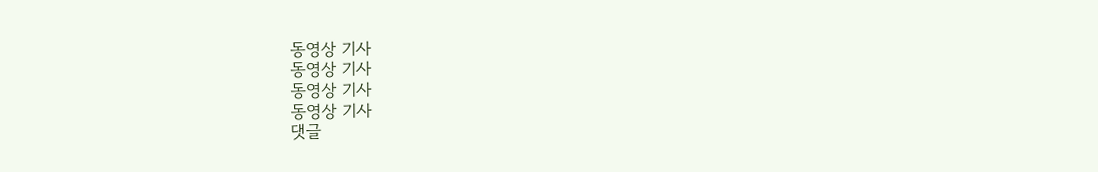동영상 기사
동영상 기사
동영상 기사
동영상 기사
댓글